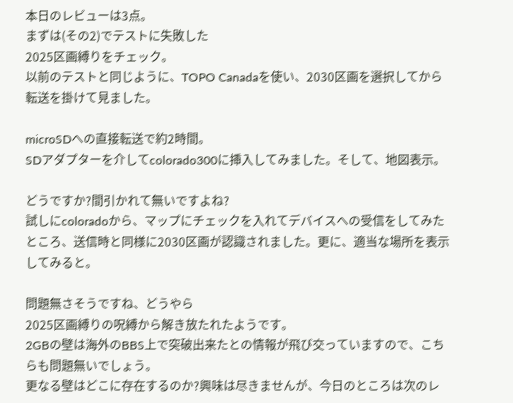本日のレビューは3点。
まずは(その2)でテストに失敗した
2025区画縛りをチェック。
以前のテストと同じように、TOPO Canadaを使い、2030区画を選択してから転送を掛けて見ました。

microSDへの直接転送で約2時間。
SDアダプターを介してcolorado300に挿入してみました。そして、地図表示。

どうですか?間引かれて無いですよね?
試しにcoloradoから、マップにチェックを入れてデバイスへの受信をしてみたところ、送信時と同様に2030区画が認識されました。更に、適当な場所を表示してみると。

問題無さそうですね、どうやら
2025区画縛りの呪縛から解き放たれたようです。
2GBの壁は海外のBBS上で突破出来たとの情報が飛び交っていますので、こちらも問題無いでしょう。
更なる壁はどこに存在するのか?興味は尽きませんが、今日のところは次のレ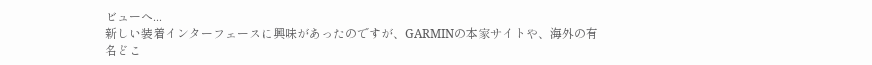ビューへ...
新しい装着インターフェースに興味があったのですが、GARMINの本家サイトや、海外の有名どこ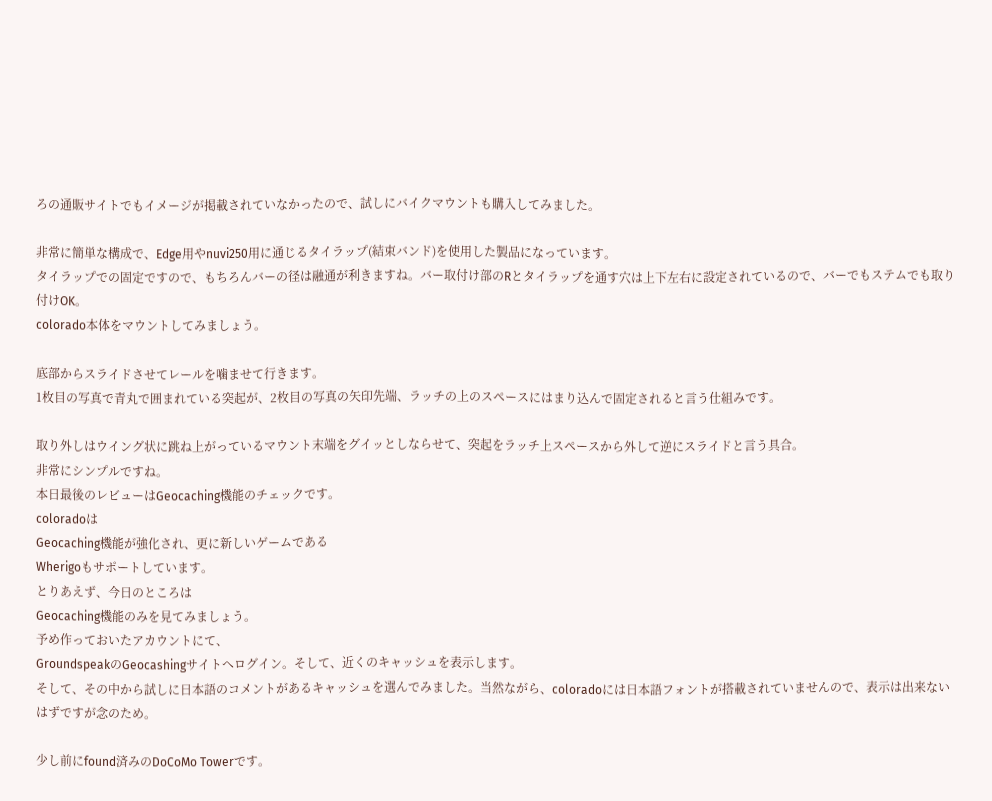ろの通販サイトでもイメージが掲載されていなかったので、試しにバイクマウントも購入してみました。

非常に簡単な構成で、Edge用やnuvi250用に通じるタイラップ(結束バンド)を使用した製品になっています。
タイラップでの固定ですので、もちろんバーの径は融通が利きますね。バー取付け部のRとタイラップを通す穴は上下左右に設定されているので、バーでもステムでも取り付けOK。
colorado本体をマウントしてみましょう。

底部からスライドさせてレールを噛ませて行きます。
1枚目の写真で青丸で囲まれている突起が、2枚目の写真の矢印先端、ラッチの上のスペースにはまり込んで固定されると言う仕組みです。

取り外しはウイング状に跳ね上がっているマウント末端をグイッとしならせて、突起をラッチ上スペースから外して逆にスライドと言う具合。
非常にシンプルですね。
本日最後のレビューはGeocaching機能のチェックです。
coloradoは
Geocaching機能が強化され、更に新しいゲームである
Wherigoもサポートしています。
とりあえず、今日のところは
Geocaching機能のみを見てみましょう。
予め作っておいたアカウントにて、
GroundspeakのGeocashingサイトへログイン。そして、近くのキャッシュを表示します。
そして、その中から試しに日本語のコメントがあるキャッシュを選んでみました。当然ながら、coloradoには日本語フォントが搭載されていませんので、表示は出来ないはずですが念のため。

少し前にfound済みのDoCoMo Towerです。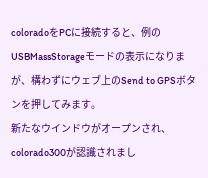coloradoをPCに接続すると、例のUSBMassStorageモードの表示になりまが、構わずにウェブ上のSend to GPSボタンを押してみます。
新たなウインドウがオープンされ、colorado300が認識されまし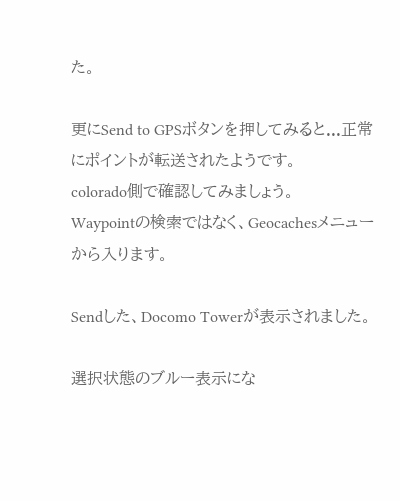た。

更にSend to GPSボタンを押してみると...正常にポイントが転送されたようです。
colorado側で確認してみましょう。
Waypointの検索ではなく、Geocachesメニューから入ります。

Sendした、Docomo Towerが表示されました。

選択状態のブルー表示にな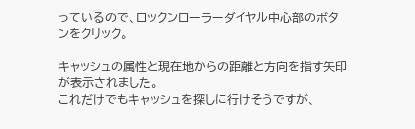っているので、ロックンローラーダイヤル中心部のボタンをクリック。

キャッシュの属性と現在地からの距離と方向を指す矢印が表示されました。
これだけでもキャッシュを探しに行けそうですが、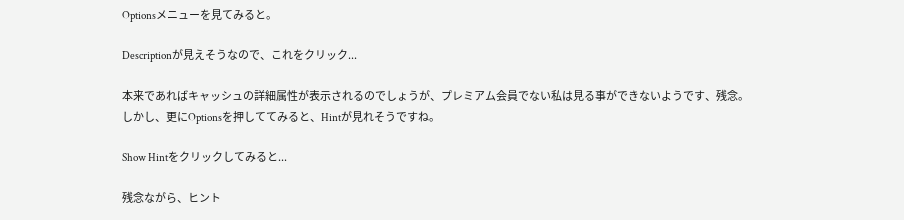Optionsメニューを見てみると。

Descriptionが見えそうなので、これをクリック...

本来であればキャッシュの詳細属性が表示されるのでしょうが、プレミアム会員でない私は見る事ができないようです、残念。
しかし、更にOptionsを押しててみると、Hintが見れそうですね。

Show Hintをクリックしてみると...

残念ながら、ヒント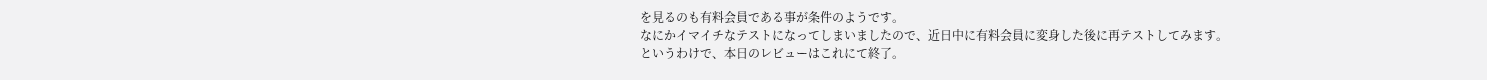を見るのも有料会員である事が条件のようです。
なにかイマイチなテストになってしまいましたので、近日中に有料会員に変身した後に再テストしてみます。
というわけで、本日のレビューはこれにて終了。